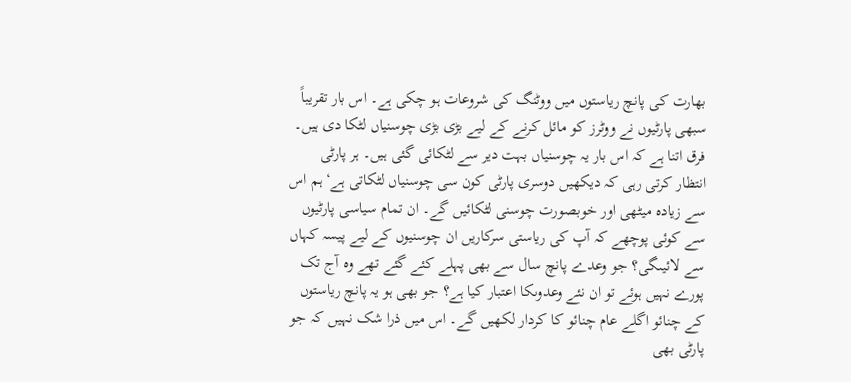بھارت کی پانچ ریاستوں میں ووٹنگ کی شروعات ہو چکی ہے۔ اس بار تقریباً سبھی پارٹیوں نے ووٹرز کو مائل کرنے کے لیے بڑی بڑی چوسنیاں لٹکا دی ہیں۔ فرق اتنا ہے کہ اس بار یہ چوسنیاں بہت دیر سے لٹکائی گئی ہیں۔ ہر پارٹی انتظار کرتی رہی کہ دیکھیں دوسری پارٹی کون سی چوسنیاں لٹکاتی ہے‘ ہم اس سے زیادہ میٹھی اور خوبصورت چوسنی لٹکائیں گے۔ ان تمام سیاسی پارٹیوں سے کوئی پوچھے کہ آپ کی ریاستی سرکاریں ان چوسنیوں کے لیے پیسہ کہاں سے لائیںگی؟ جو وعدے پانچ سال سے بھی پہلے کئے گئے تھے وہ آج تک پورے نہیں ہوئے تو ان نئے وعدوںکا اعتبار کیا ہے؟ جو بھی ہو یہ پانچ ریاستوں کے چنائو اگلے عام چنائو کا کردار لکھیں گے۔ اس میں ذرا شک نہیں کہ جو پارٹی بھی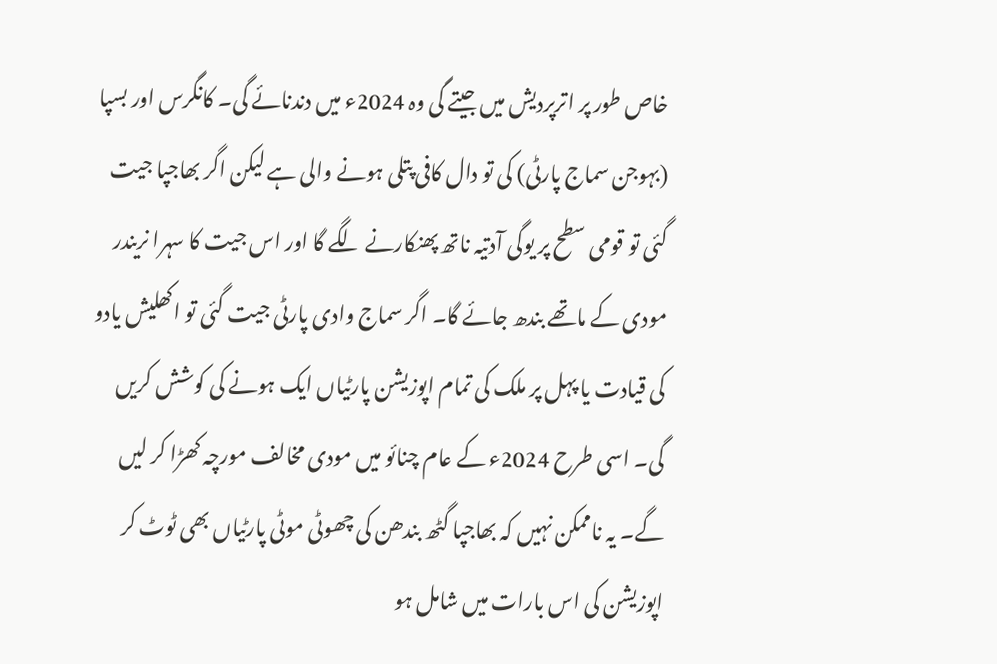خاص طور پر اترپردیش میں جیتے گی وہ 2024ء میں دندنائے گی۔ کانگرس اور بسپا (بہوجن سماج پارٹی) کی تو دال کافی پتلی ہونے والی ہے لیکن اگر بھاجپا جیت گئی تو قومی سطح پر یوگی آدتیہ ناتھ پھنکارنے لگے گا اور اس جیت کا سہرا نریندر مودی کے ماتھے بندھ جائے گا۔ اگر سماج وادی پارٹی جیت گئی تو اکھلیش یادو کی قیادت یا پہل پر ملک کی تمام اپوزیشن پارٹیاں ایک ہونے کی کوشش کریں گی۔ اسی طرح 2024ء کے عام چنائو میں مودی مخالف مورچہ کھڑا کر لیں گے۔ یہ ناممکن نہیں کہ بھاجپا گٹھ بندھن کی چھوٹی موٹی پارٹیاں بھی ٹوٹ کر اپوزیشن کی اس بارات میں شامل ہو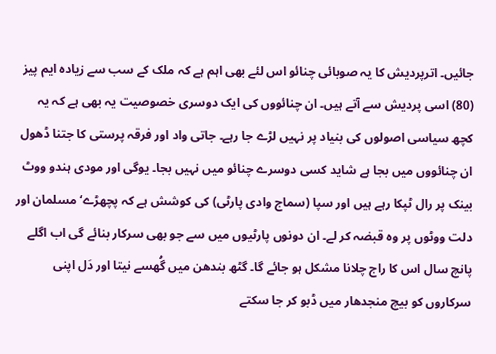جائیں۔ اترپردیش کا یہ صوبائی چنائو اس لئے بھی اہم ہے کہ ملک کے سب سے زیادہ ایم پیز (80) اسی پردیش سے آتے ہیں۔ ان چنائووں کی ایک دوسری خصوصیت یہ بھی ہے کہ یہ کچھ سیاسی اصولوں کی بنیاد پر نہیں لڑے جا رہے۔ جاتی واد اور فرقہ پرستی کا جتنا ڈھول ان چنائووں میں بجا ہے شاید کسی دوسرے چنائو میں نہیں بجا۔ یوگی اور مودی ہندو ووٹ بینک پر رال ٹپکا رہے ہیں اور سپا (سماج وادی پارٹی) کی کوشش ہے کہ پچھڑے‘ مسلمان اور دلت ووٹوں پر وہ قبضہ کر لے۔ ان دونوں پارٹیوں میں سے جو بھی سرکار بنائے گی اب اگلے پانچ سال اس کا راج چلانا مشکل ہو جائے گا۔ گٹھ بندھن میں گُھسے نیتا اور دَل اپنی سرکاروں کو بیچ منجدھار میں ڈبو کر جا سکتے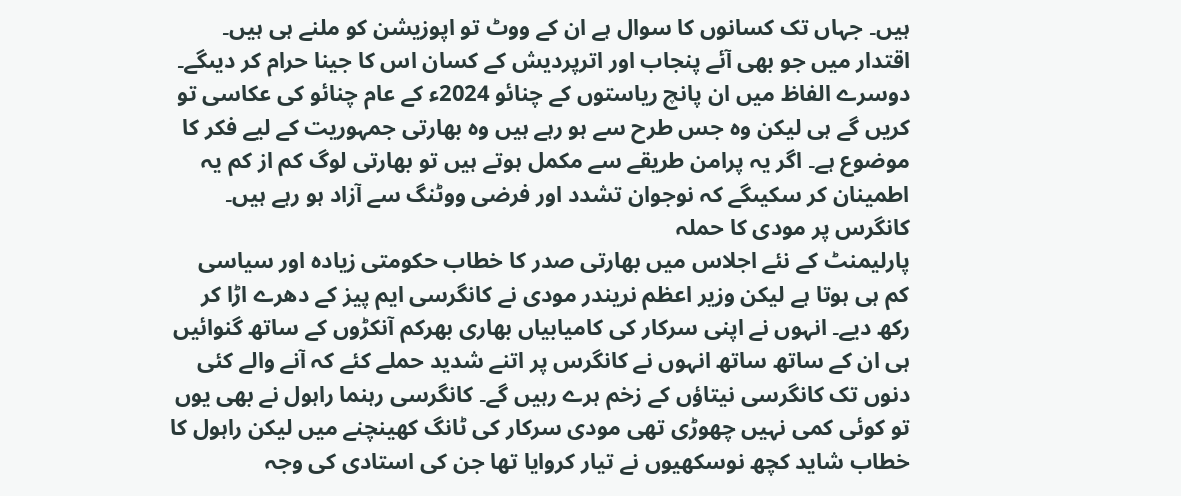ہیں۔ جہاں تک کسانوں کا سوال ہے ان کے ووٹ تو اپوزیشن کو ملنے ہی ہیں۔ اقتدار میں جو بھی آئے پنجاب اور اترپردیش کے کسان اس کا جینا حرام کر دیںگے۔ دوسرے الفاظ میں ان پانچ ریاستوں کے چنائو 2024ء کے عام چنائو کی عکاسی تو کریں گے ہی لیکن وہ جس طرح سے ہو رہے ہیں وہ بھارتی جمہوریت کے لیے فکر کا موضوع ہے۔ اگر یہ پرامن طریقے سے مکمل ہوتے ہیں تو بھارتی لوگ کم از کم یہ اطمینان کر سکیںگے کہ نوجوان تشدد اور فرضی ووٹنگ سے آزاد ہو رہے ہیں۔
کانگرس پر مودی کا حملہ
پارلیمنٹ کے نئے اجلاس میں بھارتی صدر کا خطاب حکومتی زیادہ اور سیاسی کم ہی ہوتا ہے لیکن وزیر اعظم نریندر مودی نے کانگرسی ایم پیز کے دھرے اڑا کر رکھ دیے۔ انہوں نے اپنی سرکار کی کامیابیاں بھاری بھرکم آنکڑوں کے ساتھ گنوائیں ہی ان کے ساتھ ساتھ انہوں نے کانگرس پر اتنے شدید حملے کئے کہ آنے والے کئی دنوں تک کانگرسی نیتاؤں کے زخم ہرے رہیں گے۔ کانگرسی رہنما راہول نے بھی یوں تو کوئی کمی نہیں چھوڑی تھی مودی سرکار کی ٹانگ کھینچنے میں لیکن راہول کا خطاب شاید کچھ نوسکھیوں نے تیار کروایا تھا جن کی استادی کی وجہ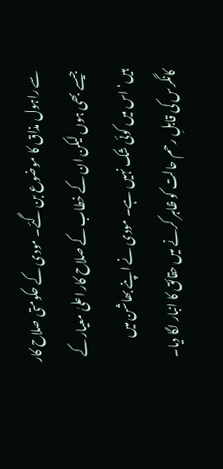سے راہول مذاق کا موضوع بن گئے۔ مودی کے حکومتی صلاح کار جیسے بھی ہوں لیکن ان کے خطاب کے صلاح کار اعلیٰ معیار کے ہیں‘ اس میں کوئی شک نہیں ہے۔ مودی نے اپنے بھاشن میں کانگرس کی قابلِ رحم حالت کو ظاہر کرنے میں حقائق کا انبار لگا دیا۔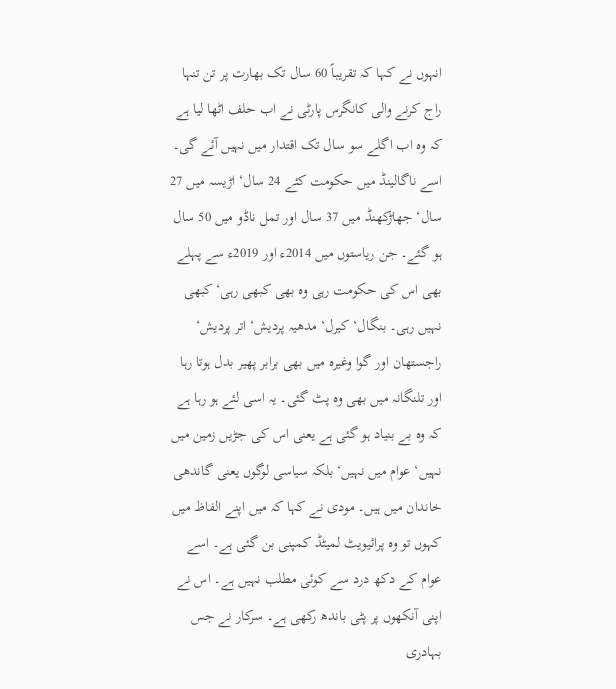انہوں نے کہا کہ تقریباً 60 سال تک بھارت پر تن تنہا راج کرنے والی کانگرس پارٹی نے اب حلف اٹھا لیا ہے کہ وہ اب اگلے سو سال تک اقتدار میں نہیں آئے گی۔ اسے ناگالینڈ میں حکومت کئے 24 سال‘ اڑیسہ میں 27 سال‘ جھاڑکھنڈ میں 37 سال اور تمل ناڈو میں 50 سال ہو گئے۔ جن ریاستوں میں 2014ء اور 2019ء سے پہلے بھی اس کی حکومت رہی وہ بھی کبھی رہی‘ کبھی نہیں رہی۔ بنگال‘ کیرل‘ مدھیہ پردیش‘ اتر پردیش‘ راجستھان اور گوا وغیرہ میں بھی برابر پھیر بدل ہوتا رہا اور تلنگانہ میں بھی وہ پٹ گئی۔ یہ اسی لئے ہو رہا ہے کہ وہ بے بنیاد ہو گئی ہے یعنی اس کی جڑیں زمین میں نہیں‘ عوام میں نہیں‘ بلکہ سیاسی لوگوں یعنی گاندھی خاندان میں ہیں۔ مودی نے کہا کہ میں اپنے الفاظ میں کہوں تو وہ پرائیویٹ لمیٹڈ کمپنی بن گئی ہے۔ اسے عوام کے دکھ درد سے کوئی مطلب نہیں ہے۔ اس نے اپنی آنکھوں پر پٹی باندھ رکھی ہے۔ سرکار نے جس بہادری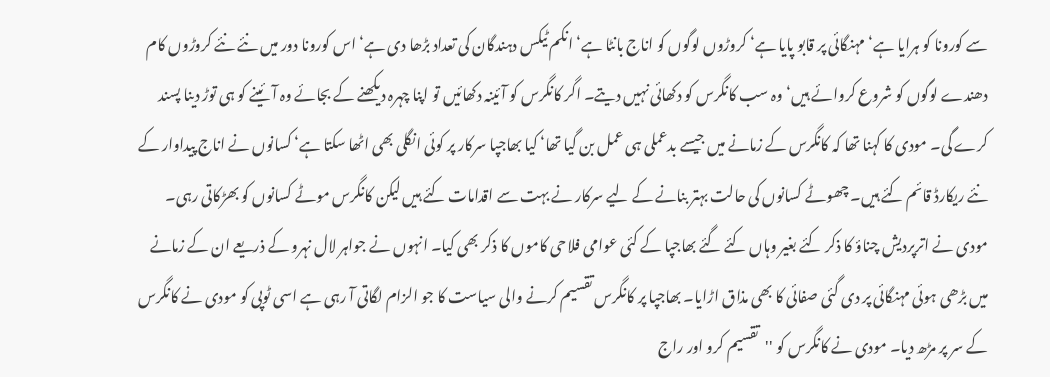سے کورونا کو ہرایا ہے‘ مہنگائی پر قابو پایا ہے‘ کروڑوں لوگوں کو اناج بانٹا ہے‘ انکم ٹیکس دہندگان کی تعداد بڑھا دی ہے‘ اس کورونا دور میں نئے نئے کروڑوں کام دھندے لوگوں کو شروع کروائے ہیں‘ وہ سب کانگرس کو دکھائی نہیں دیتے۔ اگر کانگرس کو آئینہ دکھائیں تو اپنا چہرہ دیکھنے کے بجائے وہ آئینے کو ہی توڑ دینا پسند کرے گی۔ مودی کا کہنا تھا کہ کانگرس کے زمانے میں جیسے بدعملی ہی عمل بن گیا تھا‘ کیا بھاجپا سرکار پر کوئی انگلی بھی اٹھا سکتا ہے‘ کسانوں نے اناج پیداوار کے نئے ریکارڈ قائم کئے ہیں۔ چھوٹے کسانوں کی حالت بہتر بنانے کے لیے سرکار نے بہت سے اقدامات کئے ہیں لیکن کانگرس موٹے کسانوں کو بھڑکاتی رہی۔ مودی نے اترپردیش چناؤ کا ذکر کئے بغیر وہاں کئے گئے بھاجپا کے کئی عوامی فلاحی کاموں کا ذکر بھی کیا۔ انہوں نے جواہر لال نہرو کے ذریعے ان کے زمانے میں بڑھی ہوئی مہنگائی پر دی گئی صفائی کا بھی مذاق اڑایا۔ بھاجپا پر کانگرس تقسیم کرنے والی سیاست کا جو الزام لگاتی آ رہی ہے اسی ٹوپی کو مودی نے کانگرس کے سر پر مڑھ دیا۔ مودی نے کانگرس کو ''تقسیم کرو اور راج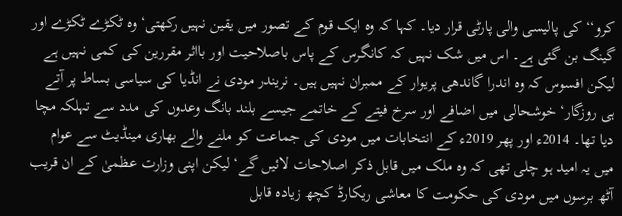کرو‘‘ کی پالیسی والی پارٹی قرار دیا۔ کہا کہ وہ ایک قوم کے تصور میں یقین نہیں رکھتی‘ وہ ٹکڑے ٹکڑے اور گینگ بن گئی ہے۔ اس میں شک نہیں کہ کانگرس کے پاس باصلاحیت اور بااثر مقررین کی کمی نہیں ہے لیکن افسوس کہ وہ اندرا گاندھی پریوار کے ممبران نہیں ہیں۔ نریندر مودی نے انڈیا کی سیاسی بساط پر آتے ہی روزگار‘ خوشحالی میں اضافے اور سرخ فیتے کے خاتمے جیسے بلند بانگ وعدوں کی مدد سے تہلکہ مچا دیا تھا۔ 2014ء اور پھر 2019ء کے انتخابات میں مودی کی جماعت کو ملنے والے بھاری مینڈیٹ سے عوام میں یہ امید ہو چلی تھی کہ وہ ملک میں قابل ذکر اصلاحات لائیں گے‘ لیکن اپنی وزارت عظمیٰ کے ان قریب آٹھ برسوں میں مودی کی حکومت کا معاشی ریکارڈ کچھ زیادہ قابل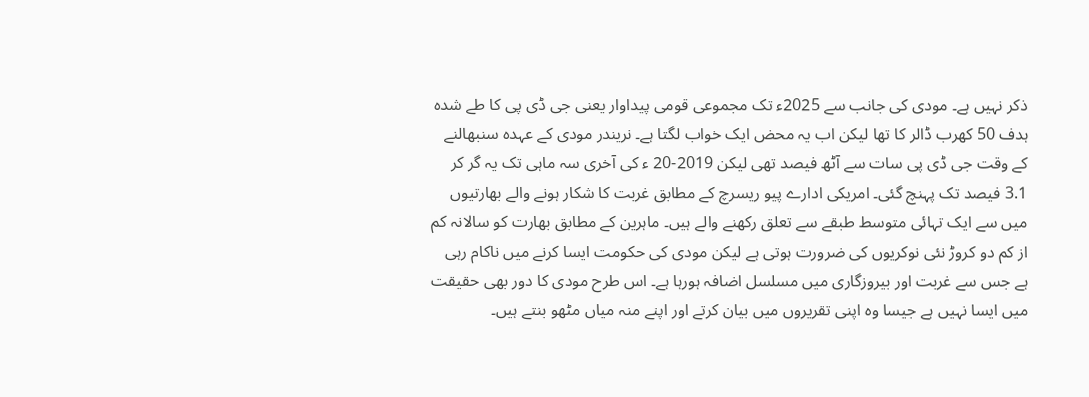ذکر نہیں ہے۔ مودی کی جانب سے 2025ء تک مجموعی قومی پیداوار یعنی جی ڈی پی کا طے شدہ ہدف 50 کھرب ڈالر کا تھا لیکن اب یہ محض ایک خواب لگتا ہے۔ نریندر مودی کے عہدہ سنبھالنے کے وقت جی ڈی پی سات سے آٹھ فیصد تھی لیکن 2019-20 ء کی آخری سہ ماہی تک یہ گر کر 3.1 فیصد تک پہنچ گئی۔ امریکی ادارے پیو ریسرچ کے مطابق غربت کا شکار ہونے والے بھارتیوں میں سے ایک تہائی متوسط طبقے سے تعلق رکھنے والے ہیں۔ ماہرین کے مطابق بھارت کو سالانہ کم از کم دو کروڑ نئی نوکریوں کی ضرورت ہوتی ہے لیکن مودی کی حکومت ایسا کرنے میں ناکام رہی ہے جس سے غربت اور بیروزگاری میں مسلسل اضافہ ہورہا ہے۔ اس طرح مودی کا دور بھی حقیقت میں ایسا نہیں ہے جیسا وہ اپنی تقریروں میں بیان کرتے اور اپنے منہ میاں مٹھو بنتے ہیں۔